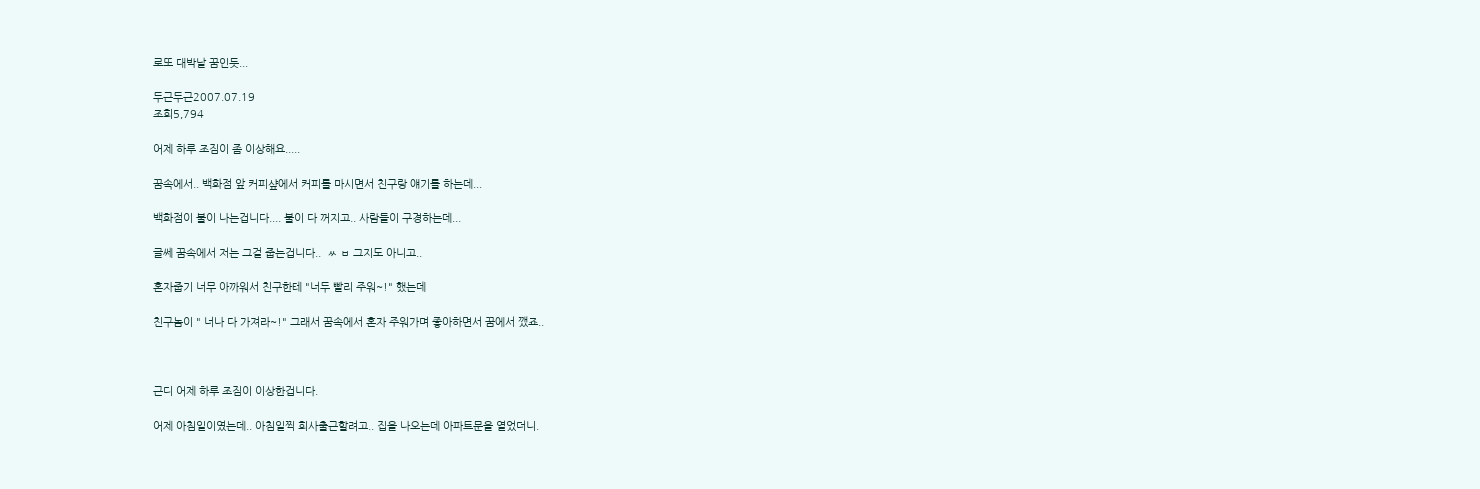로또 대박날 꿈인듯...

두근두근2007.07.19
조회5,794

어제 하루 조짐이 좀 이상해요.....

꿈속에서.. 백화점 앞 커피샾에서 커피를 마시면서 친구랑 얘기를 하는데...

백화점이 불이 나는겁니다.... 불이 다 꺼지고.. 사람들이 구경하는데...

글쎄 꿈속에서 저는 그걸 줍는겁니다..  ㅆ ㅂ 그지도 아니고..

혼자줍기 너무 아까워서 친구한테 "너두 빨리 주워~!" 했는데

친구놈이 " 너나 다 가져라~!" 그래서 꿈속에서 혼자 주워가며 좋아하면서 꿈에서 깼죠..



근디 어제 하루 조짐이 이상한겁니다.

어제 아침일이였는데.. 아침일찍 회사출근할려고.. 집을 나오는데 아파트문을 열었더니.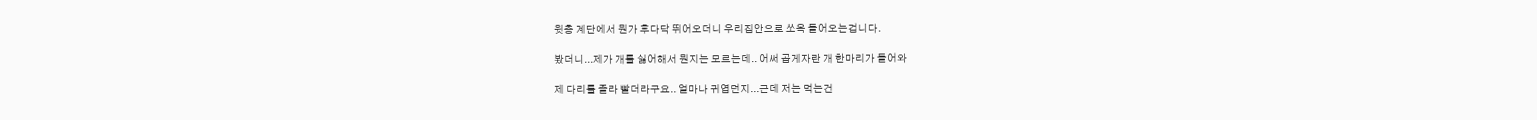윗층 계단에서 뭔가 후다닥 뛰어오더니 우리집안으로 쏘옥 들어오는겁니다.

봤더니...제가 개를 싫어해서 뭔지는 모르는데.. 어써 곱게자란 개 한마리가 들어와

제 다리를 졸라 빨더라구요.. 얼마나 귀엽던지...근데 저는 먹는건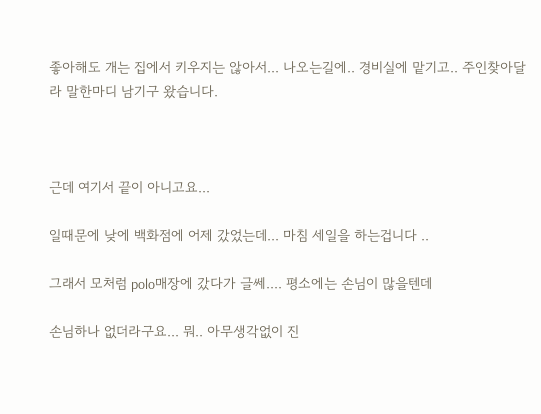좋아해도 개는 집에서 키우지는 않아서... 나오는길에.. 경비실에 맡기고.. 주인찾아달라 말한마디 남기구 왔습니다.



근데 여기서 끝이 아니고요...

일때문에 낮에 백화점에 어제 갔었는데... 마침 세일을 하는겁니다 ..

그래서 모처럼 polo매장에 갔다가 글쎄.... 평소에는 손님이 많을텐데

손님하나 없더라구요... 뭐.. 아무생각없이 진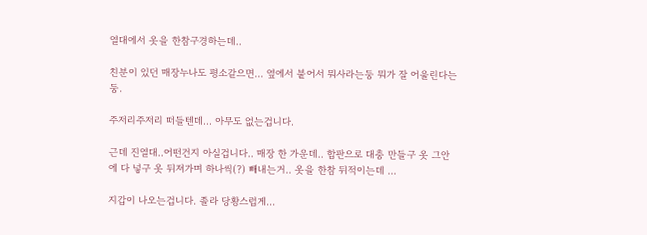열대에서 옷을 한참구경하는데..

친분이 있던 매장누나도 평소같으면... 옆에서 붙어서 뭐사라는둥 뭐가 잘 어울린다는둥.

주저리주저리 떠들텐데... 아무도 없는겁니다.

근데 진열대..어떤건지 아실겁니다.. 매장 한 가운데.. 합판으로 대충 만들구 옷 그안에 다 넣구 옷 뒤져가며 하나씩(?) 빼내는거.. 옷을 한참 뒤적이는데 ...

지갑이 나오는겁니다. 졸라 당황스럽게...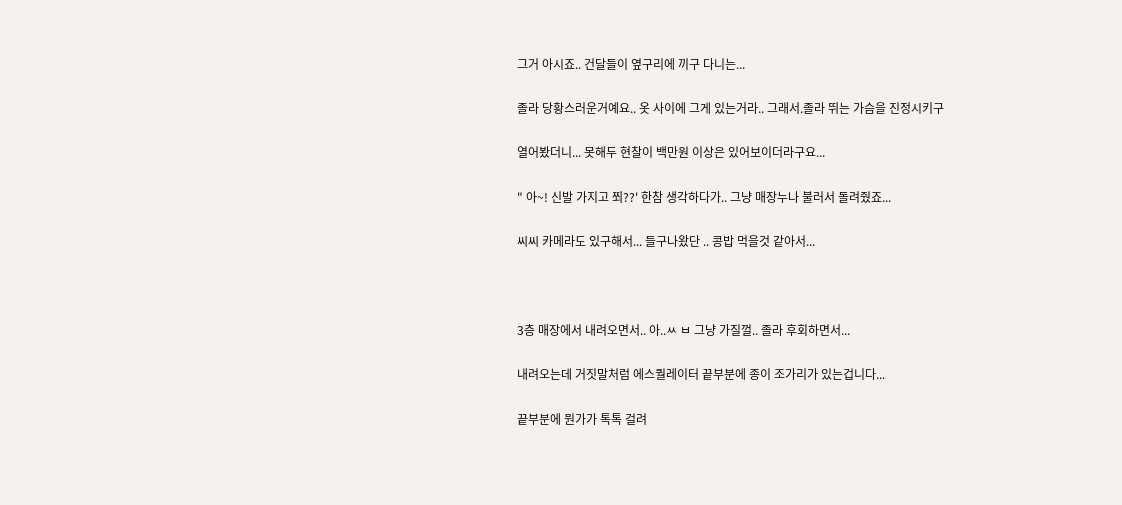그거 아시죠.. 건달들이 옆구리에 끼구 다니는...

졸라 당황스러운거예요.. 옷 사이에 그게 있는거라.. 그래서.졸라 뛰는 가슴을 진정시키구

열어봤더니... 못해두 현찰이 백만원 이상은 있어보이더라구요...

" 아~! 신발 가지고 쬐??' 한참 생각하다가.. 그냥 매장누나 불러서 돌려줬죠...

씨씨 카메라도 있구해서... 들구나왔단 .. 콩밥 먹을것 같아서...



3층 매장에서 내려오면서.. 아..ㅆ ㅂ 그냥 가질껄.. 졸라 후회하면서...

내려오는데 거짓말처럼 에스퀄레이터 끝부분에 종이 조가리가 있는겁니다...

끝부분에 뭔가가 톡톡 걸려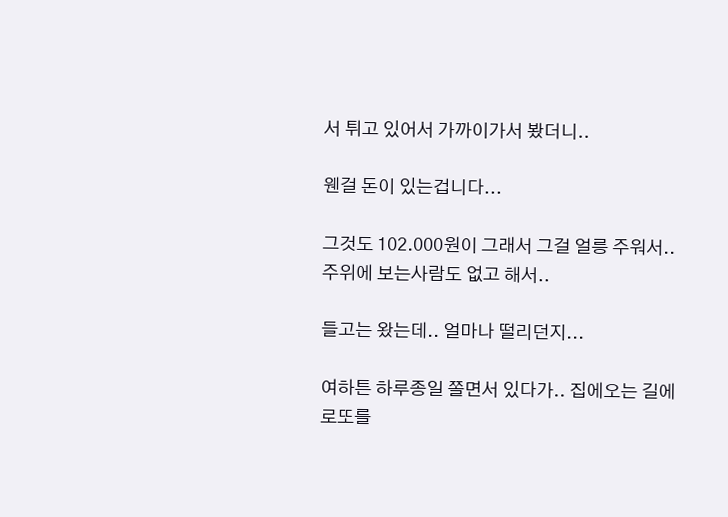서 튀고 있어서 가까이가서 봤더니..

웬걸 돈이 있는겁니다...

그것도 102.000원이 그래서 그걸 얼릉 주워서.. 주위에 보는사람도 없고 해서..

들고는 왔는데.. 얼마나 떨리던지...

여하튼 하루종일 쫄면서 있다가.. 집에오는 길에 로또를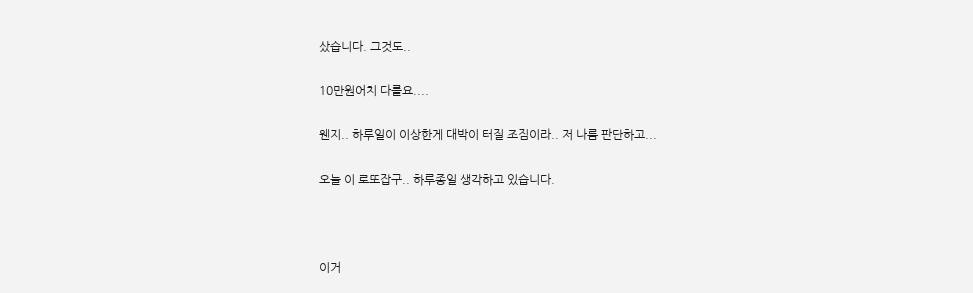샀습니다. 그것도..

10만원어치 다를요....

웬지.. 하루일이 이상한게 대박이 터질 조짐이라.. 저 나름 판단하고...

오늘 이 로또잡구.. 하루종일 생각하고 있습니다.



이거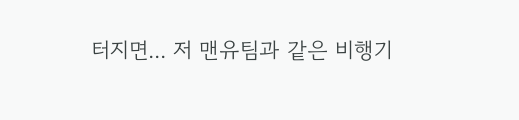터지면... 저 맨유팀과 같은 비행기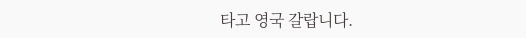타고 영국 갈랍니다.